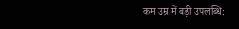कम उम्र में बड़ी उपलब्धि: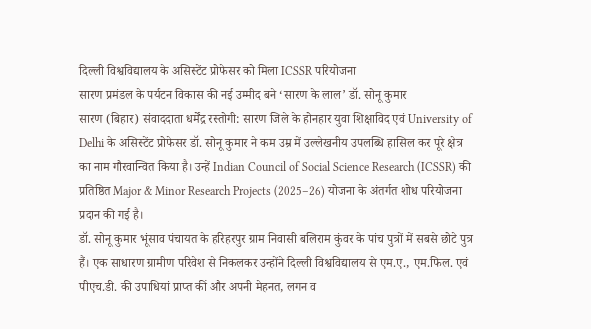दिल्ली विश्वविद्यालय के असिस्टेंट प्रोफेसर को मिला ICSSR परियोजना
सारण प्रमंडल के पर्यटन विकास की नई उम्मीद बने ‘सारण के लाल’ डॉ. सोनू कुमार
सारण (बिहार) संवाददाता धर्मेंद्र रस्तोगी: सारण जिले के होनहार युवा शिक्षाविद एवं University of Delhi के असिस्टेंट प्रोफेसर डॉ. सोनू कुमार ने कम उम्र में उल्लेखनीय उपलब्धि हासिल कर पूरे क्षेत्र का नाम गौरवान्वित किया है। उन्हें Indian Council of Social Science Research (ICSSR) की प्रतिष्ठित Major & Minor Research Projects (2025–26) योजना के अंतर्गत शोध परियोजना प्रदान की गई है।
डॉ. सोनू कुमार भूंसाव पंचायत के हरिहरपुर ग्राम निवासी बलिराम कुंवर के पांच पुत्रों में सबसे छोटे पुत्र हैं। एक साधारण ग्रामीण परिवेश से निकलकर उन्होंने दिल्ली विश्वविद्यालय से एम.ए., एम.फिल. एवं पीएच.डी. की उपाधियां प्राप्त कीं और अपनी मेहनत, लगन व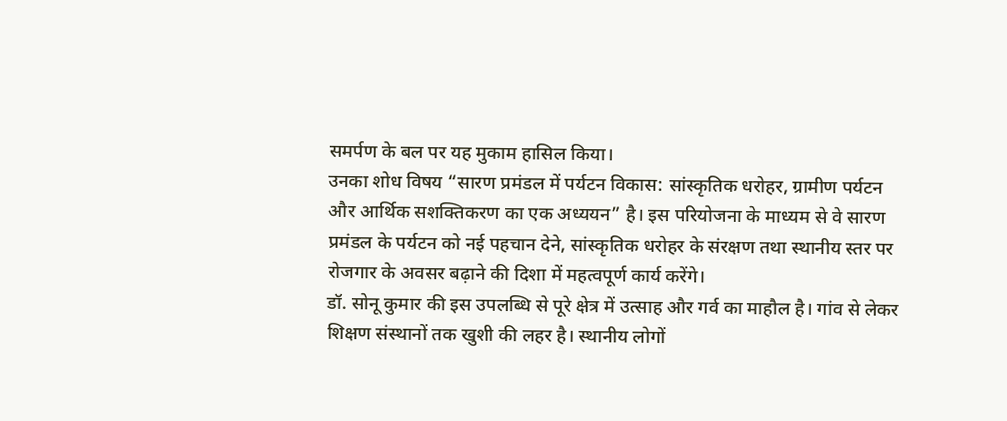समर्पण के बल पर यह मुकाम हासिल किया।
उनका शोध विषय “सारण प्रमंडल में पर्यटन विकास: सांस्कृतिक धरोहर, ग्रामीण पर्यटन और आर्थिक सशक्तिकरण का एक अध्ययन” है। इस परियोजना के माध्यम से वे सारण प्रमंडल के पर्यटन को नई पहचान देने, सांस्कृतिक धरोहर के संरक्षण तथा स्थानीय स्तर पर रोजगार के अवसर बढ़ाने की दिशा में महत्वपूर्ण कार्य करेंगे।
डॉ. सोनू कुमार की इस उपलब्धि से पूरे क्षेत्र में उत्साह और गर्व का माहौल है। गांव से लेकर शिक्षण संस्थानों तक खुशी की लहर है। स्थानीय लोगों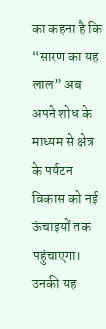का कहना है कि “सारण का यह लाल” अब अपने शोध के माध्यम से क्षेत्र के पर्यटन विकास को नई ऊंचाइयों तक पहुंचाएगा।
उनकी यह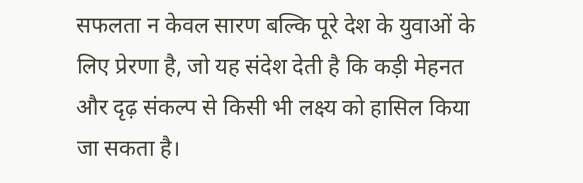सफलता न केवल सारण बल्कि पूरे देश के युवाओं के लिए प्रेरणा है, जो यह संदेश देती है कि कड़ी मेहनत और दृढ़ संकल्प से किसी भी लक्ष्य को हासिल किया जा सकता है।